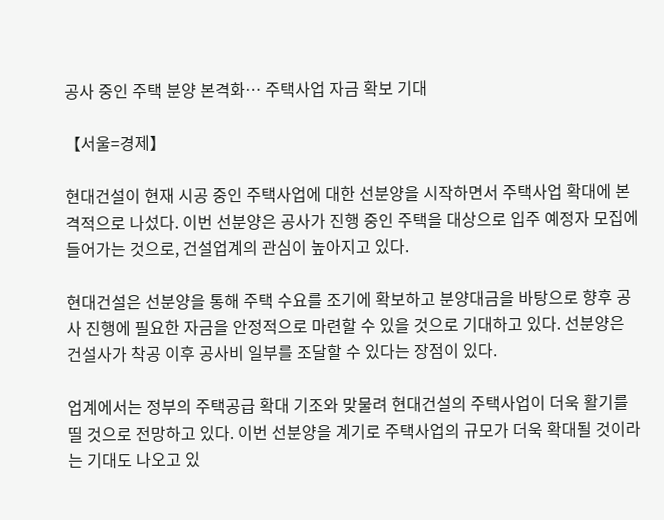공사 중인 주택 분양 본격화… 주택사업 자금 확보 기대

【서울=경제】

현대건설이 현재 시공 중인 주택사업에 대한 선분양을 시작하면서 주택사업 확대에 본격적으로 나섰다. 이번 선분양은 공사가 진행 중인 주택을 대상으로 입주 예정자 모집에 들어가는 것으로, 건설업계의 관심이 높아지고 있다.

현대건설은 선분양을 통해 주택 수요를 조기에 확보하고 분양대금을 바탕으로 향후 공사 진행에 필요한 자금을 안정적으로 마련할 수 있을 것으로 기대하고 있다. 선분양은 건설사가 착공 이후 공사비 일부를 조달할 수 있다는 장점이 있다.

업계에서는 정부의 주택공급 확대 기조와 맞물려 현대건설의 주택사업이 더욱 활기를 띨 것으로 전망하고 있다. 이번 선분양을 계기로 주택사업의 규모가 더욱 확대될 것이라는 기대도 나오고 있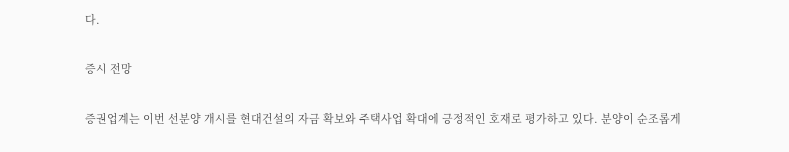다.

증시 전망

증권업계는 이번 선분양 개시를 현대건설의 자금 확보와 주택사업 확대에 긍정적인 호재로 평가하고 있다. 분양이 순조롭게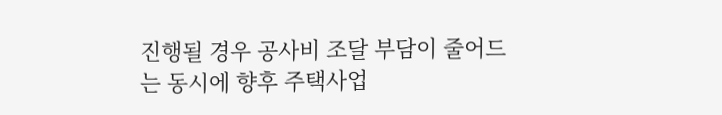진행될 경우 공사비 조달 부담이 줄어드는 동시에 향후 주택사업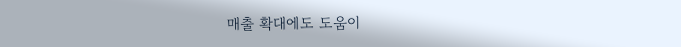매출 확대에도 도움이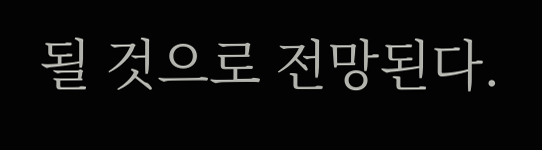될 것으로 전망된다.